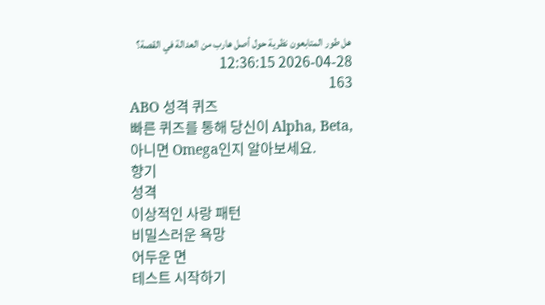هل طور المتابعون نظرية حول أصل هارب من العدالة في القصة؟
2026-04-28 12:36:15
163
ABO 성격 퀴즈
빠른 퀴즈를 통해 당신이 Alpha, Beta, 아니면 Omega인지 알아보세요.
향기
성격
이상적인 사랑 패턴
비밀스러운 욕망
어두운 면
테스트 시작하기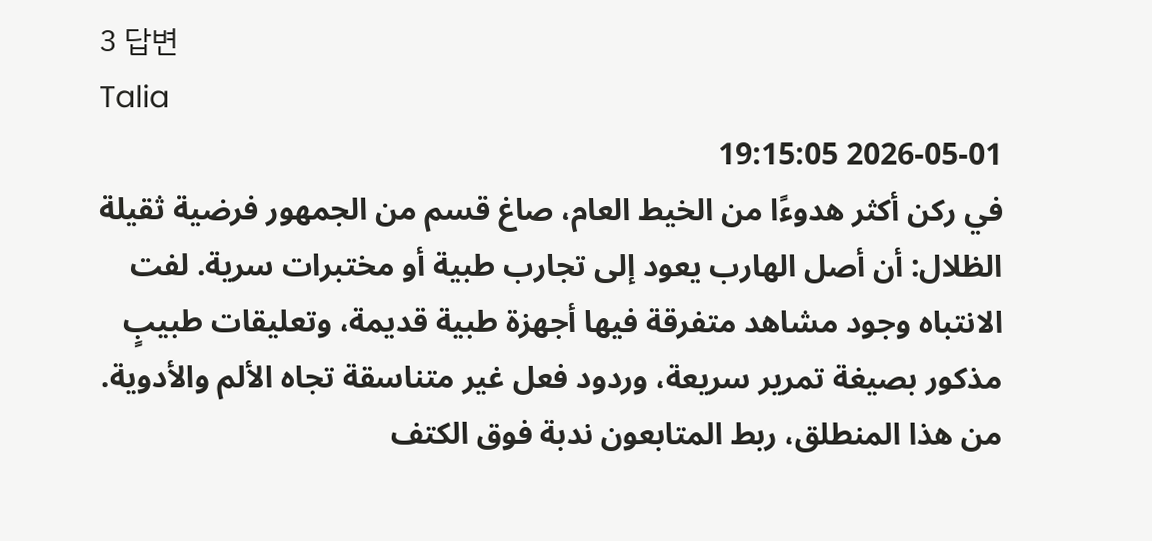3 답변
Talia
2026-05-01 19:15:05
في ركن أكثر هدوءًا من الخيط العام، صاغ قسم من الجمهور فرضية ثقيلة الظلال: أن أصل الهارب يعود إلى تجارب طبية أو مختبرات سرية. لفت الانتباه وجود مشاهد متفرقة فيها أجهزة طبية قديمة، وتعليقات طبيبٍ مذكور بصيغة تمرير سريعة، وردود فعل غير متناسقة تجاه الألم والأدوية.
من هذا المنطلق، ربط المتابعون ندبة فوق الكتف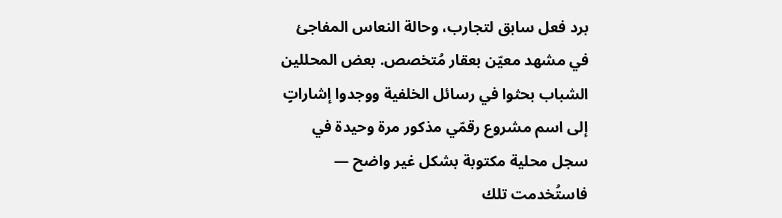برد فعل سابق لتجارب، وحالة النعاس المفاجئ في مشهد معيّن بعقار مُتخصص. بعض المحللين الشباب بحثوا في رسائل الخلفية ووجدوا إشاراتٍ إلى اسم مشروع رقمّي مذكور مرة وحيدة في سجل محلية مكتوبة بشكل غير واضح — فاستُخدمت تلك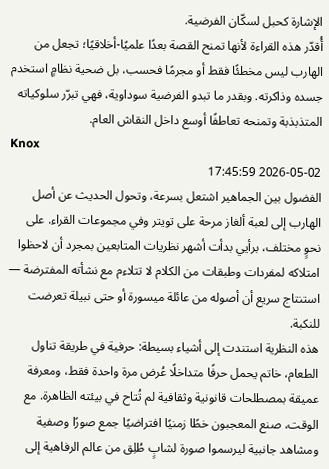الإشارة كحبل لسكّان الفرضية.
أُقدّر هذه القراءة لأنها تمنح القصة بعدًا علميًا-أخلاقيًا؛ تجعل من الهارب ليس مخطئًا فقط أو مجرمًا فحسب، بل ضحية نظامٍ استخدم جسده وذاكرته. وبقدر ما تبدو الفرضية سوداوية، فهي تبرّر سلوكياته المتذبذبة وتمنحه تعاطفًا أوسع داخل النقاش العام.
Knox
2026-05-02 17:45:59
الفضول بين الجماهير اشتعل بسرعة، وتحول الحديث عن أصل الهارب إلى لعبة ألغاز مرحة على تويتر وفي مجموعات القراء. على نحوٍ مختلف، برأيي بدأت أشهر نظريات المتابعين بمجرد أن لاحظوا امتلاكه لمفردات وطبقات من الكلام لا تتلاءم مع نشأته المفترضة — استنتاج سريع أن أصوله من عائلة ميسورة أو حتى نبيلة تعرضت للنكبة.
هذه النظرية استندت إلى أشياء بسيطة: حرفية في طريقة تناول الطعام، خاتم يحمل حرفًا متداخلًا عُرض مرة واحدة فقط، ومعرفة عميقة بمصطلحات قانونية وثقافية لم تُتاح في بيئته الظاهرة. مع الوقت، صنع المعجبون خطًا زمنيًا افتراضيًا جمع صورًا وصفية ومشاهد جانبية ليرسموا صورة لشابٍ طُلِق من عالم الرفاهية إلى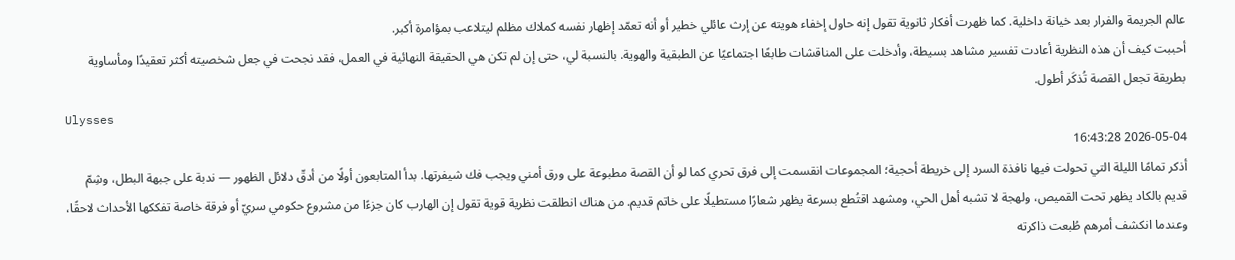عالم الجريمة والفرار بعد خيانة داخلية. كما ظهرت أفكار ثانوية تقول إنه حاول إخفاء هويته عن إرث عائلي خطير أو أنه تعمّد إظهار نفسه كملاك مظلم ليتلاعب بمؤامرة أكبر.
أحببت كيف أن هذه النظرية أعادت تفسير مشاهد بسيطة، وأدخلت على المناقشات طابعًا اجتماعيًا عن الطبقية والهوية. بالنسبة لي، حتى إن لم تكن هي الحقيقة النهائية في العمل، فقد نجحت في جعل شخصيته أكثر تعقيدًا ومأساوية بطريقة تجعل القصة تُذكَر أطول.
Ulysses
2026-05-04 16:43:28
أذكر تمامًا الليلة التي تحولت فيها نافذة السرد إلى خريطة أحجية؛ المجموعات انقسمت إلى فرق تحري كما لو أن القصة مطبوعة على ورق أمني ويجب فك شيفرتها. بدأ المتابعون أولًا من أدقّ دلائل الظهور — ندبة على جبهة البطل، وشِمّ قديم بالكاد يظهر تحت القميص، ولهجة لا تشبه أهل الحي، ومشهد اقتُطع بسرعة يظهر شعارًا مستطيلًا على خاتم قديم. من هناك انطلقت نظرية قوية تقول إن الهارب كان جزءًا من مشروع حكومي سريّ أو فرقة خاصة تفككها الأحداث لاحقًا، وعندما انكشف أمرهم طُبعت ذاكرته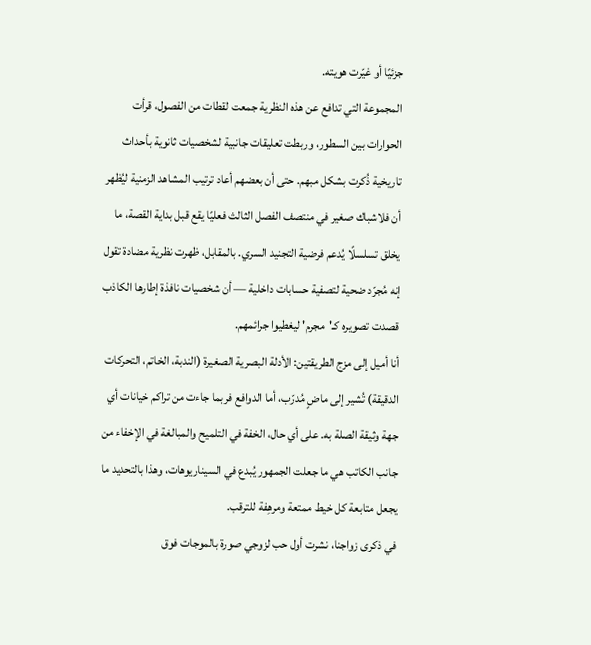جزئيًا أو غيّرت هويته.
المجموعة التي تدافع عن هذه النظرية جمعت لقطات من الفصول، قرأت الحوارات بين السطور، وربطت تعليقات جانبية لشخصيات ثانوية بأحداث تاريخية ذُكرت بشكل مبهم. حتى أن بعضهم أعاد ترتيب المشاهد الزمنية ليُظهر أن فلاشباك صغير في منتصف الفصل الثالث فعليًا يقع قبل بداية القصة، ما يخلق تسلسلًا يُدعم فرضية التجنيد السري. بالمقابل، ظهرت نظرية مضادة تقول إنه مُجرّد ضحية لتصفية حسابات داخلية — أن شخصيات نافذة إطارها الكاذب قصدت تصويره كـ'مجرم' ليغطيوا جرائمهم.
أنا أميل إلى مزج الطريقتين: الأدلة البصرية الصغيرة (الندبة، الخاتم، التحركات الدقيقة) تُشير إلى ماضٍ مُدرّب، أما الدوافع فربما جاءت من تراكم خيانات أي جهة وثيقة الصلة به. على أي حال، الخفة في التلميح والمبالغة في الإخفاء من جانب الكاتب هي ما جعلت الجمهور يُبدع في السيناريوهات، وهذا بالتحديد ما يجعل متابعة كل خيط ممتعة ومرهِفة للترقب.
في ذكرى زواجنا، نشرت أول حب لزوجي صورة بالموجات فوق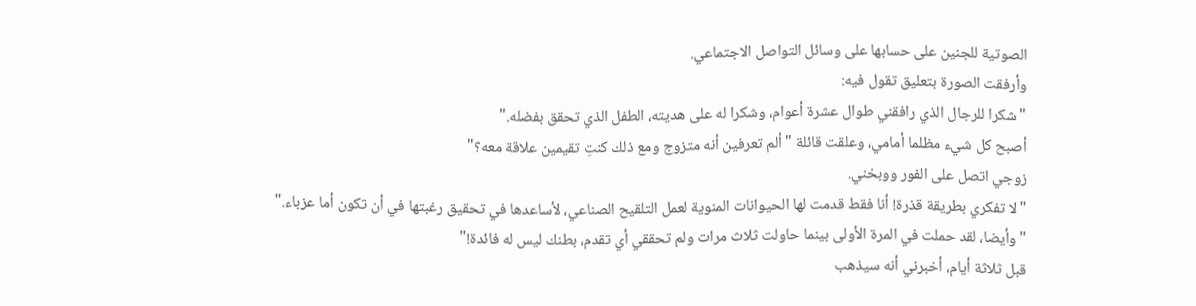الصوتية للجنين على حسابها على وسائل التواصل الاجتماعي.
وأرفقت الصورة بتعليق تقول فيه:
"شكرا للرجال الذي رافقني طوال عشرة أعوام، وشكرا له على هديته، الطفل الذي تحقق بفضله."
أصبح كل شيء مظلما أمامي، وعلقت قائلة "ألم تعرفين أنه متزوج ومع ذلك كنتِ تقيمين علاقة معه؟"
زوجي اتصل على الفور ووبخني.
"لا تفكري بطريقة قذرة! أنا فقط قدمت لها الحيوانات المنوية لعمل التلقيح الصناعي، لأساعدها في تحقيق رغبتها في أن تكون أما عزباء."
"وأيضا، لقد حملت في المرة الأولى بينما حاولت ثلاث مرات ولم تحققي أي تقدم، بطنك ليس له فائدة!"
قبل ثلاثة أيام، أخبرني أنه سيذهب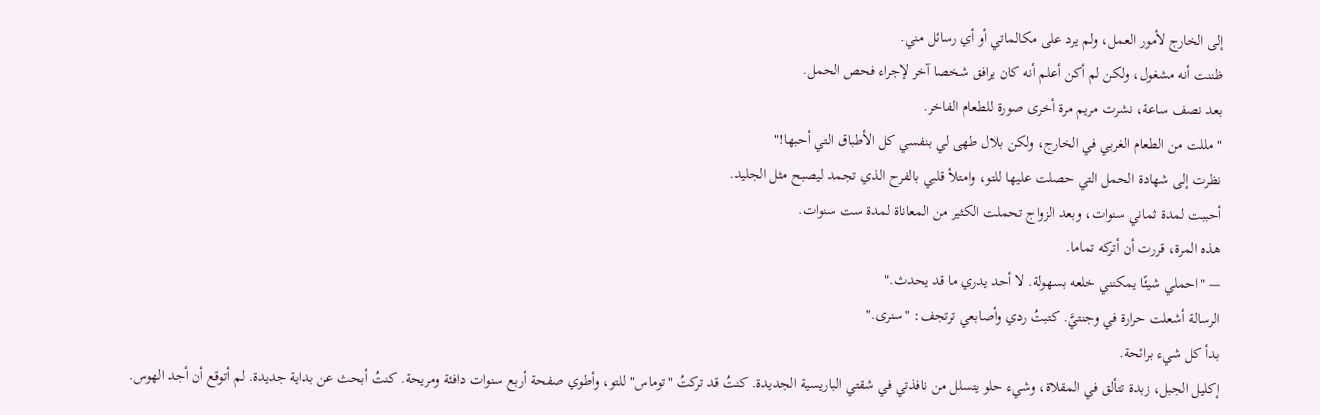إلى الخارج لأمور العمل، ولم يرد على مكالماتي أو أي رسائل مني.
ظننت أنه مشغول، ولكن لم أكن أعلم أنه كان يرافق شخصا آخر لإجراء فحص الحمل.
بعد نصف ساعة، نشرت مريم مرة أخرى صورة للطعام الفاخر.
"مللت من الطعام الغربي في الخارج، ولكن بلال طهى لي بنفسي كل الأطباق التي أحبها!"
نظرت إلى شهادة الحمل التي حصلت عليها للتو، وامتلأ قلبي بالفرح الذي تجمد ليصبح مثل الجليد.
أحببت لمدة ثماني سنوات، وبعد الزواج تحملت الكثير من المعاناة لمدة ست سنوات.
هذه المرة، قررت أن أتركه تماما.
— "احملي شيئًا يمكنني خلعه بسهولة. لا أحد يدري ما قد يحدث."
الرسالة أشعلت حرارة في وجنتيَّ. كتبتُ ردي وأصابعي ترتجف: "سنرى."
بدأ كل شيء برائحة.
إكليل الجبل، زبدة تتألق في المقلاة، وشيء حلو يتسلل من نافذتي في شقتي الباريسية الجديدة. كنتُ قد تركتُ "توماس" للتو، وأطوي صفحة أربع سنوات دافئة ومريحة. كنتُ أبحث عن بداية جديدة. لم أتوقع أن أجد الهوس.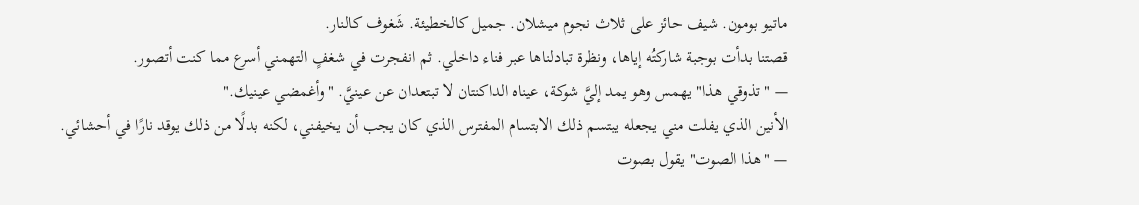ماتيو بومون. شيف حائز على ثلاث نجوم ميشلان. جميل كالخطيئة. شَغوف كالنار.
قصتنا بدأت بوجبة شاركتُه إياها، ونظرة تبادلناها عبر فناء داخلي. ثم انفجرت في شغفٍ التهمني أسرع مما كنت أتصور.
— "تذوقي هذا" يهمس وهو يمد إليَّ شوكة، عيناه الداكنتان لا تبتعدان عن عينيَّ. "وأغمضي عينيك."
الأنين الذي يفلت مني يجعله يبتسم ذلك الابتسام المفترس الذي كان يجب أن يخيفني، لكنه بدلًا من ذلك يوقد نارًا في أحشائي.
— "هذا الصوت" يقول بصوت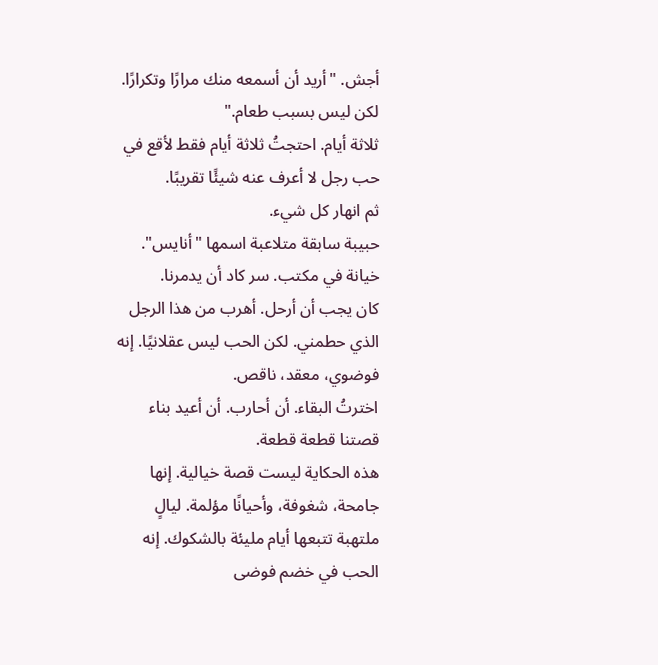أجش. "أريد أن أسمعه منك مرارًا وتكرارًا. لكن ليس بسبب طعام."
ثلاثة أيام. احتجتُ ثلاثة أيام فقط لأقع في حب رجل لا أعرف عنه شيئًا تقريبًا.
ثم انهار كل شيء.
حبيبة سابقة متلاعبة اسمها "أنايس". خيانة في مكتب. سر كاد أن يدمرنا.
كان يجب أن أرحل. أهرب من هذا الرجل الذي حطمني. لكن الحب ليس عقلانيًا. إنه فوضوي، معقد، ناقص.
اخترتُ البقاء. أن أحارب. أن أعيد بناء قصتنا قطعة قطعة.
هذه الحكاية ليست قصة خيالية. إنها جامحة، شغوفة، وأحيانًا مؤلمة. ليالٍ ملتهبة تتبعها أيام مليئة بالشكوك. إنه الحب في خضم فوضى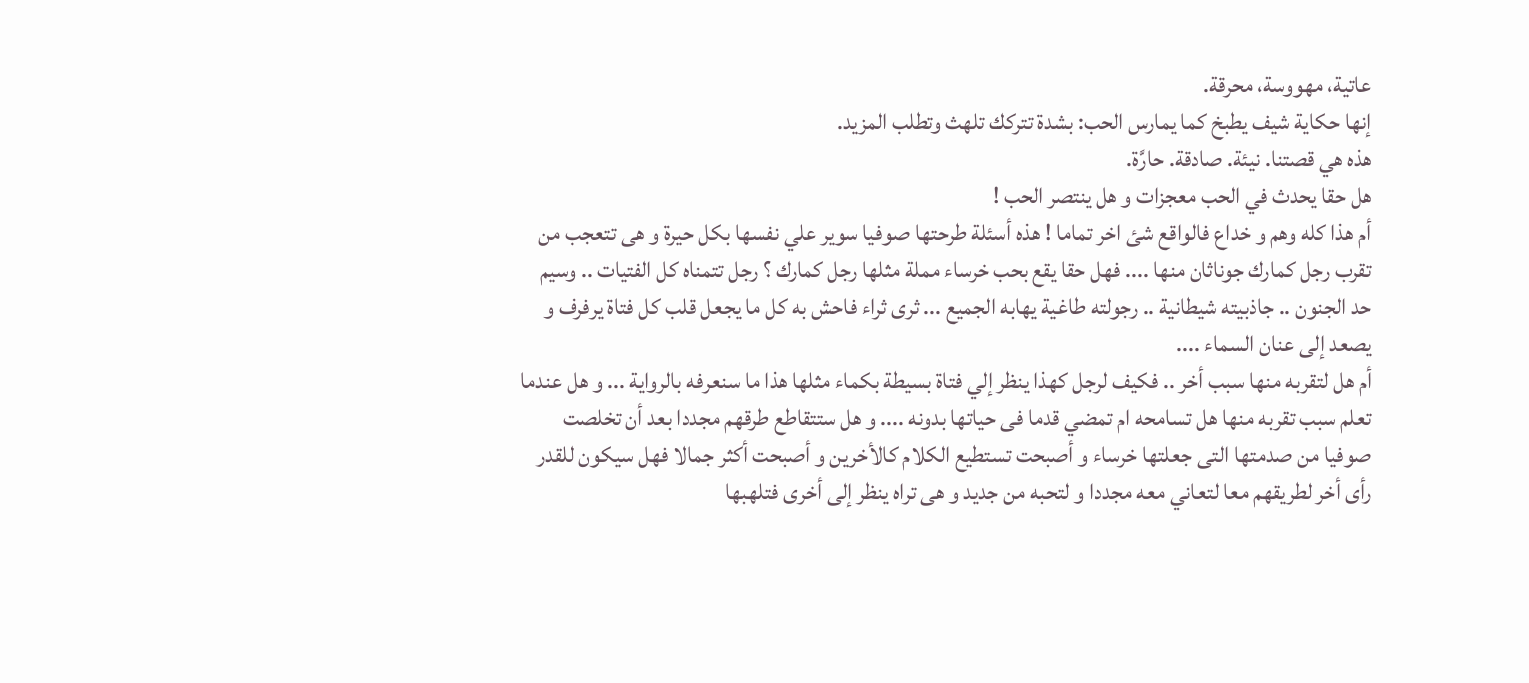عاتية، مهووسة، محرقة.
إنها حكاية شيف يطبخ كما يمارس الحب: بشدة تتركك تلهث وتطلب المزيد.
هذه هي قصتنا. نيئة. صادقة. حارَّة.
هل حقا يحدث في الحب معجزات و هل ينتصر الحب !
أم هذا كله وهم و خداع فالواقع شئ اخر تماما ! هذه أسئلة طرحتها صوفيا سوير علي نفسها بكل حيرة و هى تتعجب من تقرب رجل كمارك جوناثان منها .... فهل حقا يقع بحب خرساء مملة مثلها رجل كمارك ؟ رجل تتمناه كل الفتيات .. وسيم حد الجنون .. جاذبيته شيطانية .. رجولته طاغية يهابه الجميع ... ثرى ثراء فاحش به كل ما يجعل قلب كل فتاة يرفرف و يصعد إلى عنان السماء ....
أم هل لتقربه منها سبب أخر .. فكيف لرجل كهذا ينظر إلي فتاة بسيطة بكماء مثلها هذا ما سنعرفه بالرواية ... و هل عندما تعلم سبب تقربه منها هل تسامحه ام تمضي قدما فى حياتها بدونه .... و هل ستتقاطع طرقهم مجددا بعد أن تخلصت صوفيا من صدمتها التى جعلتها خرساء و أصبحت تستطيع الكلام كالأخرين و أصبحت أكثر جمالا فهل سيكون للقدر رأى أخر لطريقهم معا لتعاني معه مجددا و لتحبه من جديد و هى تراه ينظر إلى أخرى فتلهبها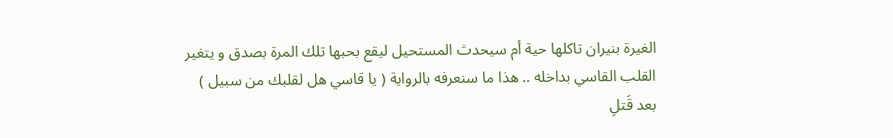الغيرة بنيران تاكلها حية أم سيحدث المستحيل ليقع بحبها تلك المرة بصدق و يتغير القلب القاسي بداخله .. هذا ما سنعرفه بالرواية ( يا قاسي هل لقلبك من سبيل )
بعد قَتلِ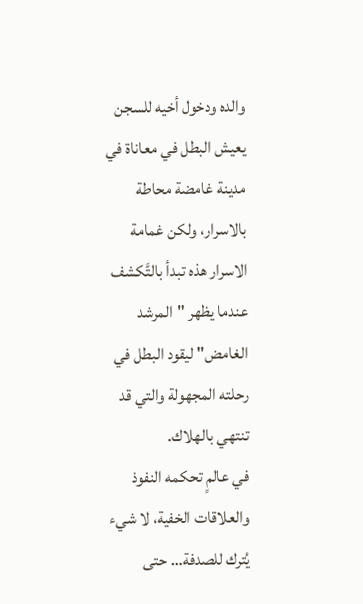والده ودخول أخيه للسجن يعيش البطل في معاناة في مدينة غامضة محاطة بالاسرار، ولكن غمامة الاسرار هذه تبدأ بالتَّكشف عندما يظهر "المرشد الغامض" ليقود البطل في رحلته المجهولة والتي قد تنتهي بالهلاك.
في عالمٍ تحكمه النفوذ والعلاقات الخفية، لا شيء يُترك للصدفة… حتى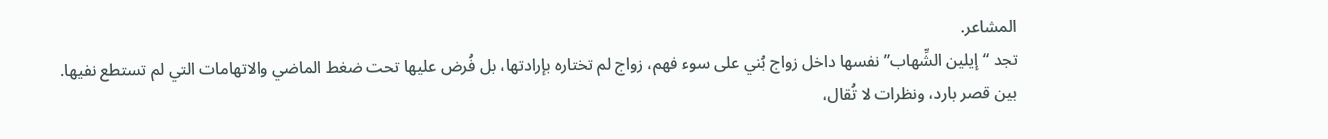المشاعر.
تجد “إيلين الشِّهاب” نفسها داخل زواج بُني على سوء فهم، زواج لم تختاره بإرادتها، بل فُرض عليها تحت ضغط الماضي والاتهامات التي لم تستطع نفيها.
بين قصر بارد، ونظرات لا تُقال،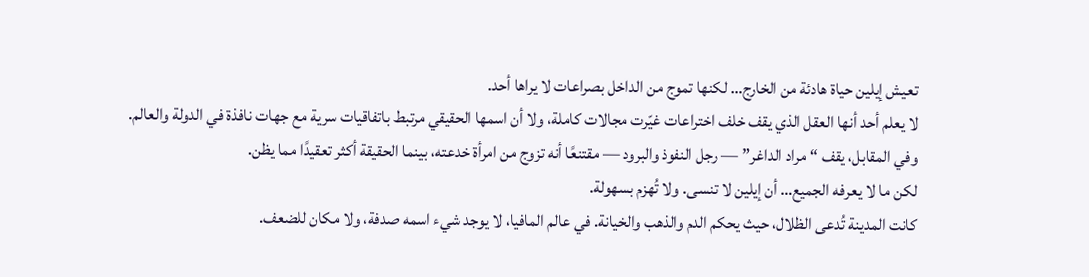تعيش إيلين حياة هادئة من الخارج… لكنها تموج من الداخل بصراعات لا يراها أحد.
لا يعلم أحد أنها العقل الذي يقف خلف اختراعات غيّرت مجالات كاملة، ولا أن اسمها الحقيقي مرتبط باتفاقيات سرية مع جهات نافذة في الدولة والعالم.
وفي المقابل، يقف “مراد الداغر” — رجل النفوذ والبرود — مقتنعًا أنه تزوج من امرأة خدعته، بينما الحقيقة أكثر تعقيدًا مما يظن.
لكن ما لا يعرفه الجميع… أن إيلين لا تنسى. ولا تُهزم بسهولة.
كانت المدينة تُدعى الظلال، حيث يحكم الدم والذهب والخيانة. في عالم المافيا، لا يوجد شيء اسمه صدفة، ولا مكان للضعف.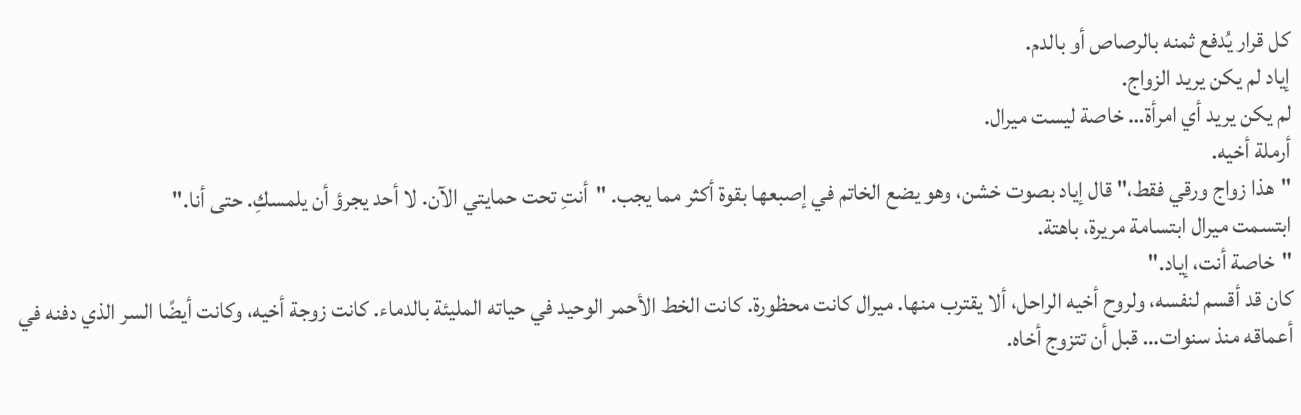كل قرار يُدفع ثمنه بالرصاص أو بالدم.
إياد لم يكن يريد الزواج.
لم يكن يريد أي امرأة… خاصة ليست ميرال.
أرملة أخيه.
"هذا زواج ورقي فقط،" قال إياد بصوت خشن، وهو يضع الخاتم في إصبعها بقوة أكثر مما يجب. "أنتِ تحت حمايتي الآن. لا أحد يجرؤ أن يلمسكِ. حتى أنا."
ابتسمت ميرال ابتسامة مريرة، باهتة.
"خاصة أنت، إياد."
كان قد أقسم لنفسه، ولروح أخيه الراحل، ألا يقترب منها. ميرال كانت محظورة. كانت الخط الأحمر الوحيد في حياته المليئة بالدماء. كانت زوجة أخيه، وكانت أيضًا السر الذي دفنه في أعماقه منذ سنوات… قبل أن تتزوج أخاه.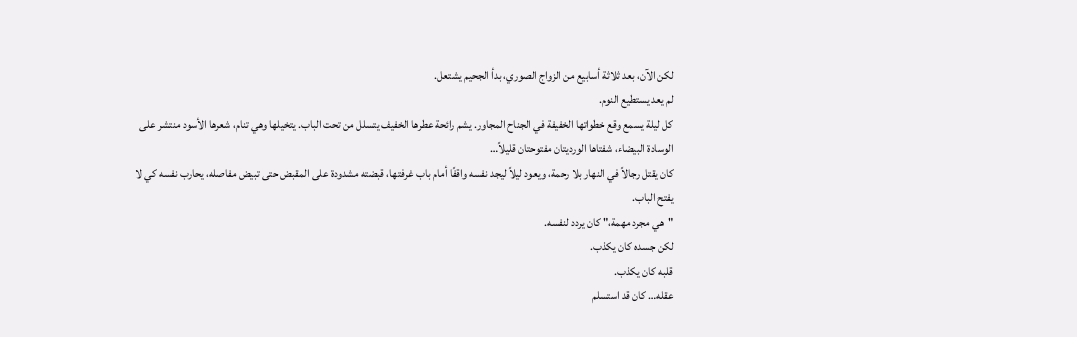لكن الآن، بعد ثلاثة أسابيع من الزواج الصوري، بدأ الجحيم يشتعل.
لم يعد يستطيع النوم.
كل ليلة يسمع وقع خطواتها الخفيفة في الجناح المجاور. يشم رائحة عطرها الخفيف يتسلل من تحت الباب. يتخيلها وهي تنام، شعرها الأسود منتشر على الوسادة البيضاء، شفتاها الورديتان مفتوحتان قليلاً…
كان يقتل رجالاً في النهار بلا رحمة، ويعود ليلاً ليجد نفسه واقفًا أمام باب غرفتها، قبضته مشدودة على المقبض حتى تبيض مفاصله، يحارب نفسه كي لا يفتح الباب.
"هي مجرد مهمة،" كان يردد لنفسه.
لكن جسده كان يكذب.
قلبه كان يكذب.
عقله… كان قد استسلم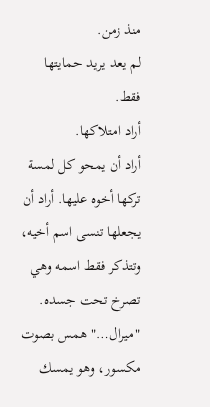منذ زمن.
لم يعد يريد حمايتها فقط.
أراد امتلاكها.
أراد أن يمحو كل لمسة تركها أخوه عليها. أراد أن يجعلها تنسى اسم أخيه، وتتذكر فقط اسمه وهي تصرخ تحت جسده.
"ميرال…" همس بصوت مكسور، وهو يمسك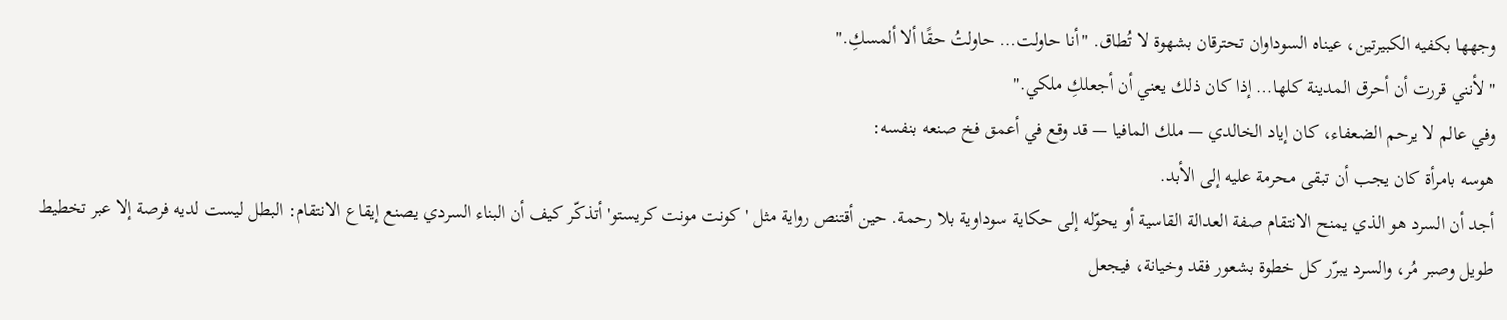وجهها بكفيه الكبيرتين، عيناه السوداوان تحترقان بشهوة لا تُطاق. "أنا حاولت… حاولتُ حقًا ألا ألمسكِ."
"لأنني قررت أن أحرق المدينة كلها… إذا كان ذلك يعني أن أجعلكِ ملكي."
وفي عالم لا يرحم الضعفاء، كان إياد الخالدي — ملك المافيا — قد وقع في أعمق فخ صنعه بنفسه:
هوسه بامرأة كان يجب أن تبقى محرمة عليه إلى الأبد.
أجد أن السرد هو الذي يمنح الانتقام صفة العدالة القاسية أو يحوّله إلى حكاية سوداوية بلا رحمة. حين أقتنص رواية مثل 'كونت مونت كريستو' أتذكّر كيف أن البناء السردي يصنع إيقاع الانتقام: البطل ليست لديه فرصة إلا عبر تخطيط طويل وصبر مُر، والسرد يبرّر كل خطوة بشعور فقد وخيانة، فيجعل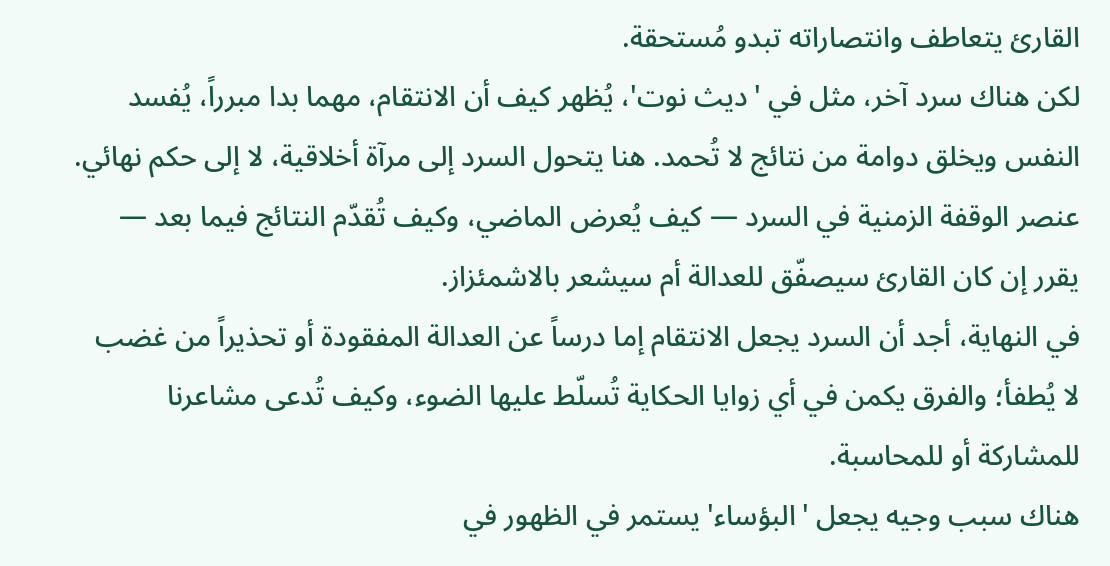القارئ يتعاطف وانتصاراته تبدو مُستحقة.
لكن هناك سرد آخر، مثل في 'ديث نوت'، يُظهر كيف أن الانتقام، مهما بدا مبرراً، يُفسد النفس ويخلق دوامة من نتائج لا تُحمد. هنا يتحول السرد إلى مرآة أخلاقية، لا إلى حكم نهائي. عنصر الوقفة الزمنية في السرد — كيف يُعرض الماضي، وكيف تُقدّم النتائج فيما بعد — يقرر إن كان القارئ سيصفّق للعدالة أم سيشعر بالاشمئزاز.
في النهاية، أجد أن السرد يجعل الانتقام إما درساً عن العدالة المفقودة أو تحذيراً من غضب لا يُطفأ؛ والفرق يكمن في أي زوايا الحكاية تُسلّط عليها الضوء، وكيف تُدعى مشاعرنا للمشاركة أو للمحاسبة.
هناك سبب وجيه يجعل 'البؤساء' يستمر في الظهور في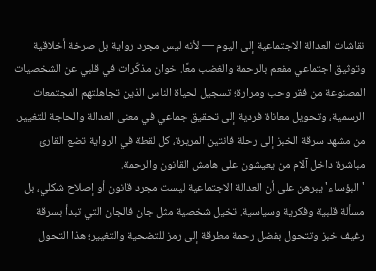نقاشات العدالة الاجتماعية إلى اليوم — لأنه ليس مجرد رواية بل صرخة أخلاقية وتوثيق اجتماعي مفعم بالرحمة والغضب معًا. خوان مذكّرات في قلبي عن الشخصيات المصنوعة من فقر وحب ومرارة؛ تسجيل لحياة الناس الذين تجاهلتهم المجتمعات الرسمية، وتحويل معاناة فردية إلى تحقيق جماعي في معنى العدالة والحاجة للتغيير. من مشهد سرقة الخبز إلى رحلة فانتين المريرة، كل لقطة في الرواية تضع القارئ مباشرة داخل آلام من يعيشون على هامش القانون والرحمة.
'البؤساء' يبرهن على أن العدالة الاجتماعية ليست مجرد قانون أو إصلاح شكلي، بل مسألة قلبية وفكرية وسياسية. تخيل شخصية مثل جان فالجان التي تبدأ بسرقة رغيف خبز وتتحول بفضل رحمة مطرقة إلى رمز للتضحية والتغيير؛ هذا التحول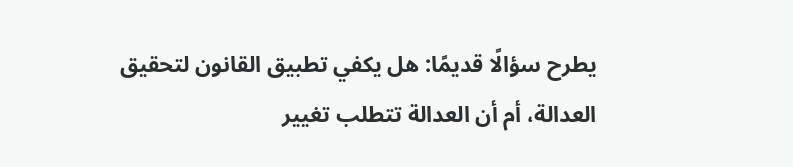يطرح سؤالًا قديمًا: هل يكفي تطبيق القانون لتحقيق العدالة، أم أن العدالة تتطلب تغيير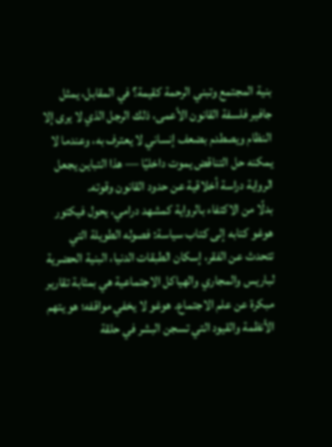بنية المجتمع وتبني الرحمة كقيمة؟ في المقابل، يمثل جافير فلسفة القانون الأعمى، ذلك الرجل الذي لا يرى إلا النظام ويصطدم بضعف إنساني لا يعترف به، وعندما لا يمكنه حل التناقض يموت داخليًا — هذا التباين يجعل الرواية دراسة أخلاقية عن حدود القانون وقوته.
بدلًا من الاكتفاء بالرواية كمشهد درامي، يحول فيكتور هوغو كتابه إلى كتاب سياسة: فصوله الطويلة التي تتحدث عن الفقر، إسكان الطبقات الدنيا، البنية الحضرية لباريس والمجاري والهياكل الاجتماعية هي بمثابة تقارير مبكرة عن علم الاجتماع. هوغو لا يخفي مواقفه؛ هو يتهم الأنظمة والقيود التي تسجن البشر في حلقة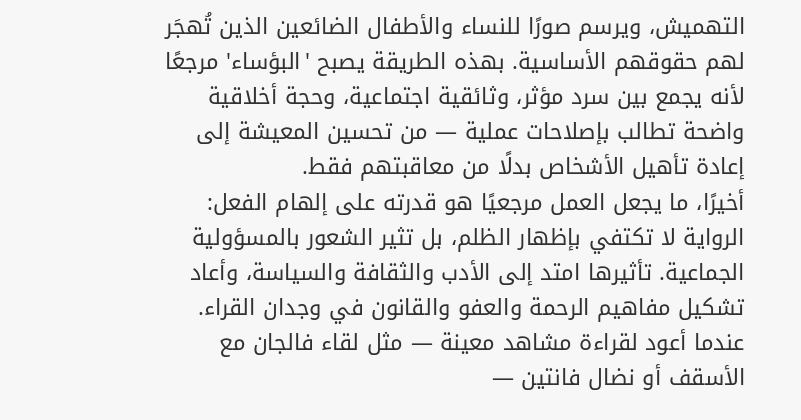التهميش، ويرسم صورًا للنساء والأطفال الضائعين الذين تُهجَر لهم حقوقهم الأساسية. بهذه الطريقة يصبح 'البؤساء' مرجعًا لأنه يجمع بين سرد مؤثر، وثائقية اجتماعية، وحجة أخلاقية واضحة تطالب بإصلاحات عملية — من تحسين المعيشة إلى إعادة تأهيل الأشخاص بدلًا من معاقبتهم فقط.
أخيرًا، ما يجعل العمل مرجعيًا هو قدرته على إلهام الفعل: الرواية لا تكتفي بإظهار الظلم، بل تثير الشعور بالمسؤولية الجماعية. تأثيرها امتد إلى الأدب والثقافة والسياسة، وأعاد تشكيل مفاهيم الرحمة والعفو والقانون في وجدان القراء. عندما أعود لقراءة مشاهد معينة — مثل لقاء فالجان مع الأسقف أو نضال فانتين —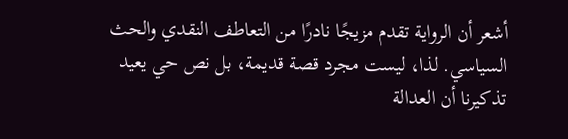أشعر أن الرواية تقدم مزيجًا نادرًا من التعاطف النقدي والحث السياسي. لذا، ليست مجرد قصة قديمة، بل نص حي يعيد تذكيرنا أن العدالة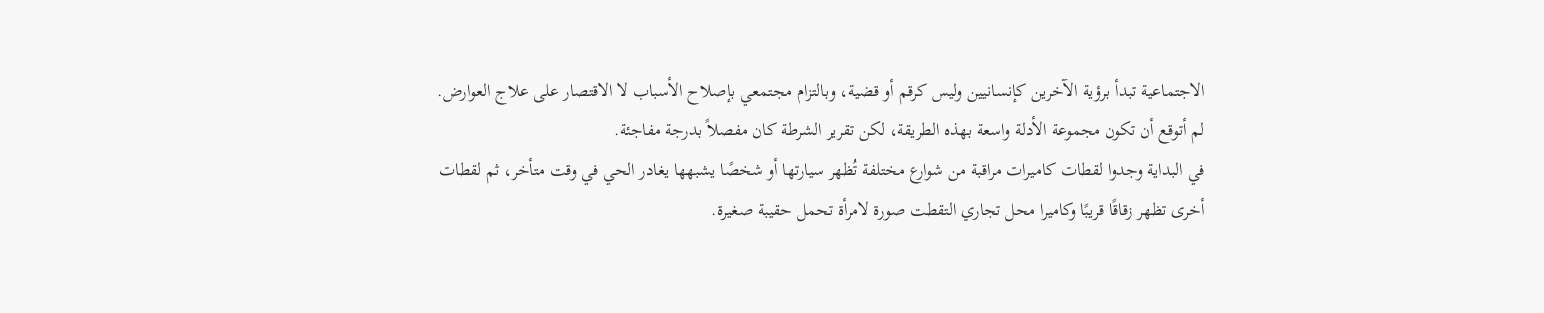الاجتماعية تبدأ برؤية الآخرين كإنسانيين وليس كرقم أو قضية، وبالتزام مجتمعي بإصلاح الأسباب لا الاقتصار على علاج العوارض.
لم أتوقع أن تكون مجموعة الأدلة واسعة بهذه الطريقة، لكن تقرير الشرطة كان مفصلاً بدرجة مفاجئة.
في البداية وجدوا لقطات كاميرات مراقبة من شوارع مختلفة تُظهر سيارتها أو شخصًا يشبهها يغادر الحي في وقت متأخر، ثم لقطات أخرى تظهر زقاقًا قريبًا وكاميرا محل تجاري التقطت صورة لامرأة تحمل حقيبة صغيرة.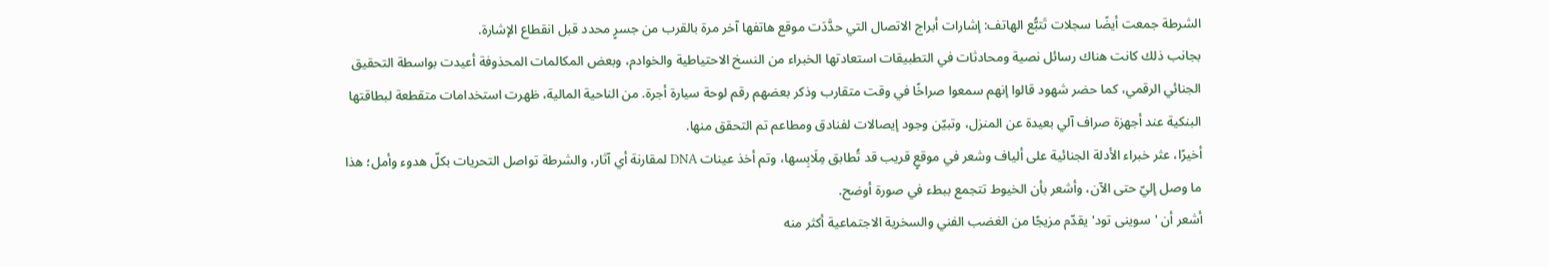الشرطة جمعت أيضًا سجلات تَتبُّع الهاتف: إشارات أبراج الاتصال التي حدَّدَت موقع هاتفها آخر مرة بالقرب من جسرٍ محدد قبل انقطاع الإشارة.
بجانب ذلك كانت هناك رسائل نصية ومحادثات في التطبيقات استعادتها الخبراء من النسخ الاحتياطية والخوادم، وبعض المكالمات المحذوفة أعيدت بواسطة التحقيق الجنائي الرقمي، كما حضر شهود قالوا إنهم سمعوا صراخًا في وقت متقارب وذكر بعضهم رقم لوحة سيارة أجرة. من الناحية المالية، ظهرت استخدامات متقطعة لبطاقتها البنكية عند أجهزة صراف آلي بعيدة عن المنزل، وتبيّن وجود إيصالات لفنادق ومطاعم تم التحقق منها.
أخيرًا، عثر خبراء الأدلة الجنائية على ألياف وشعر في موقعٍ قريب قد تُطابق مِلَابِسها، وتم أخذ عينات DNA لمقارنة أي آثار، والشرطة تواصل التحريات بكلّ هدوء وأمل؛ هذا ما وصل إليّ حتى الآن، وأشعر بأن الخيوط تتجمع ببطء في صورة أوضح.
أشعر أن 'سوينى تود' يقدّم مزيجًا من الغضب الفني والسخرية الاجتماعية أكثر منه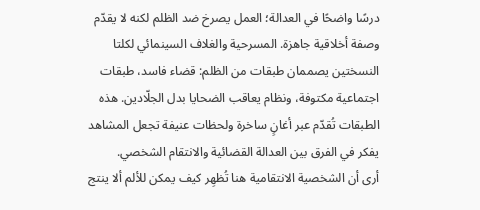درسًا واضحًا في العدالة؛ العمل يصرخ ضد الظلم لكنه لا يقدّم وصفة أخلاقية جاهزة. المسرحية والغلاف السينمائي لكلتا النسختين يصممان طبقات من الظلم: قضاء فاسد، طبقات اجتماعية مكتوفة، ونظام يعاقب الضحايا بدل الجلّادين. هذه الطبقات تُقدّم عبر أغانٍ ساخرة ولحظات عنيفة تجعل المشاهد يفكر في الفرق بين العدالة القضائية والانتقام الشخصي.
أرى أن الشخصية الانتقامية هنا تُظهِر كيف يمكن للألم ألا ينتج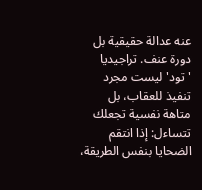عنه عدالة حقيقية بل دورة عنف. تراجيديا 'تود' ليست مجرد تنفيذ للعقاب، بل متاهة نفسية تجعلك تتساءل: إذا انتقم الضحايا بنفس الطريقة،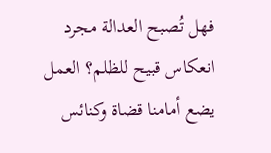فهل تُصبح العدالة مجرد انعكاس قبيح للظلم؟ العمل يضع أمامنا قضاة وكنائس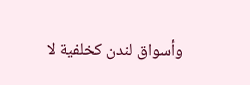وأسواق لندن كخلفية لا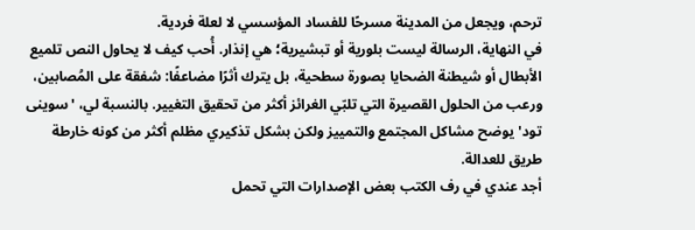ترحم، ويجعل من المدينة مسرحًا للفساد المؤسسي لا لعلة فردية.
في النهاية، الرسالة ليست بلورية أو تبشيرية؛ هي إنذار. أُحب كيف لا يحاول النص تلميع الأبطال أو شيطنة الضحايا بصورة سطحية، بل يترك أثرًا مضاعفًا: شفقة على المُصابين، ورعب من الحلول القصيرة التي تلبّي الغرائز أكثر من تحقيق التغيير. بالنسبة لي، 'سوينى تود' يوضح مشاكل المجتمع والتمييز ولكن بشكل تذكيري مظلم أكثر من كونه خارطة طريق للعدالة.
أجد عندي في رف الكتب بعض الإصدارات التي تحمل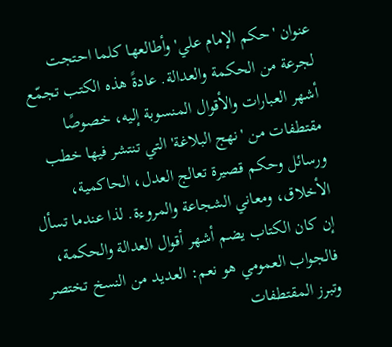عنوان 'حكم الإمام علي' وأطالعها كلما احتجت لجرعة من الحكمة والعدالة. عادةً هذه الكتب تجمّع أشهر العبارات والأقوال المنسوبة إليه، خصوصًا مقتطفات من 'نهج البلاغة' التي تنتشر فيها خطب ورسائل وحكم قصيرة تعالج العدل، الحاكمية، الأخلاق، ومعاني الشجاعة والمروءة. لذا عندما تسأل إن كان الكتاب يضم أشهر أقوال العدالة والحكمة، فالجواب العمومي هو نعم: العديد من النسخ تختصر وتبرز المقتطفات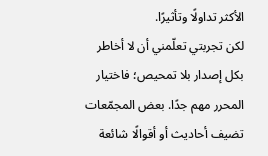الأكثر تداولًا وتأثيرًا.
لكن تجربتي تعلّمني أن لا أخاطر بكل إصدار بلا تمحيص؛ فاختيار المحرر مهم جدًا. بعض المجمّعات تضيف أحاديث أو أقوالًا شائعة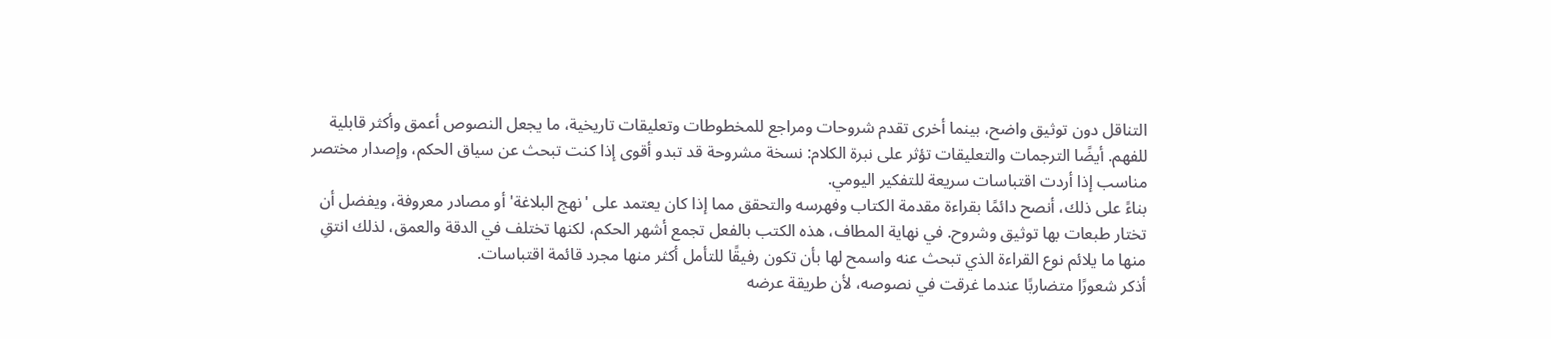التناقل دون توثيق واضح، بينما أخرى تقدم شروحات ومراجع للمخطوطات وتعليقات تاريخية، ما يجعل النصوص أعمق وأكثر قابلية للفهم. أيضًا الترجمات والتعليقات تؤثر على نبرة الكلام: نسخة مشروحة قد تبدو أقوى إذا كنت تبحث عن سياق الحكم، وإصدار مختصر مناسب إذا أردت اقتباسات سريعة للتفكير اليومي.
بناءً على ذلك، أنصح دائمًا بقراءة مقدمة الكتاب وفهرسه والتحقق مما إذا كان يعتمد على 'نهج البلاغة' أو مصادر معروفة، ويفضل أن تختار طبعات بها توثيق وشروح. في نهاية المطاف، هذه الكتب بالفعل تجمع أشهر الحكم، لكنها تختلف في الدقة والعمق، لذلك انتقِ منها ما يلائم نوع القراءة الذي تبحث عنه واسمح لها بأن تكون رفيقًا للتأمل أكثر منها مجرد قائمة اقتباسات.
أذكر شعورًا متضاربًا عندما غرقت في نصوصه، لأن طريقة عرضه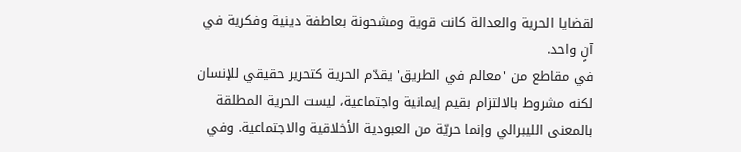لقضايا الحرية والعدالة كانت قوية ومشحونة بعاطفة دينية وفكرية في آنٍ واحد.
في مقاطع من 'معالم في الطريق' يقدّم الحرية كتحرير حقيقي للإنسان لكنه مشروط بالالتزام بقيم إيمانية واجتماعية، ليست الحرية المطلقة بالمعنى الليبرالي وإنما حريّة من العبودية الأخلاقية والاجتماعية. وفي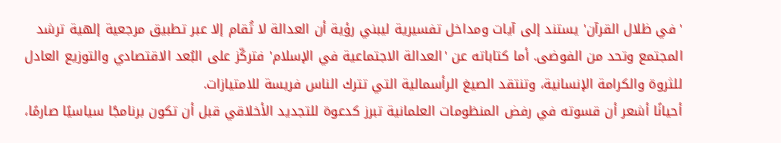'في ظلال القرآن' يستند إلى آيات ومداخل تفسيرية ليبني رؤية أن العدالة لا تُقام إلا عبر تطبيق مرجعية إلهية ترشد المجتمع وتحد من الفوضى. أما كتاباته عن 'العدالة الاجتماعية في الإسلام' فتركّز على البُعد الاقتصادي والتوزيع العادل للثروة والكرامة الإنسانية، وتنتقد الصيغ الرأسمالية التي تترك الناس فريسة للامتيازات.
أحيانًا أشعر أن قسوته في رفض المنظومات العلمانية تبرز كدعوة للتجديد الأخلاقي قبل أن تكون برنامجًا سياسيًا صارمًا،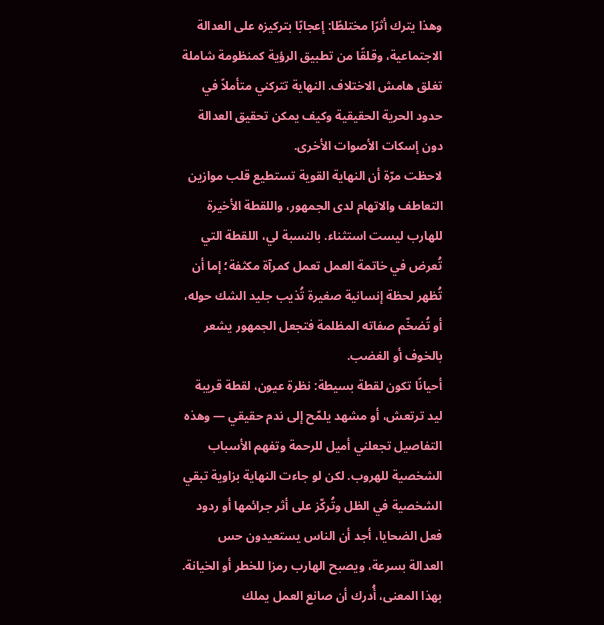وهذا يترك أثرًا مختلطًا: إعجابًا بتركيزه على العدالة الاجتماعية، وقلقًا من تطبيق الرؤية كمنظومة شاملة تغلق هامش الاختلاف. النهاية تتركني متأملاً في حدود الحرية الحقيقية وكيف يمكن تحقيق العدالة دون إسكات الأصوات الأخرى.
لاحظت مرّة أن النهاية القوية تستطيع قلب موازين التعاطف والاتهام لدى الجمهور، واللقطة الأخيرة للهارب ليست استثناء. بالنسبة لي، اللقطة التي تُعرض في خاتمة العمل تعمل كمرآة مكثفة؛ إما أن تُظهر لحظة إنسانية صغيرة تُذيب جليد الشك حوله، أو تُضخّم صفاته المظلمة فتجعل الجمهور يشعر بالخوف أو الغضب.
أحيانًا تكون لقطة بسيطة: نظرة عيون، لقطة قريبة ليد ترتعش، أو مشهد يلمّح إلى ندم حقيقي — وهذه التفاصيل تجعلني أميل للرحمة وتفهم الأسباب الشخصية للهروب. لكن لو جاءت النهاية بزاوية تبقي الشخصية في الظل وتُركّز على أثر جرائمها أو ردود فعل الضحايا، أجد أن الناس يستعيدون حس العدالة بسرعة، ويصبح الهارب رمزا للخطر أو الخيانة. بهذا المعنى، أُدرك أن صانع العمل يملك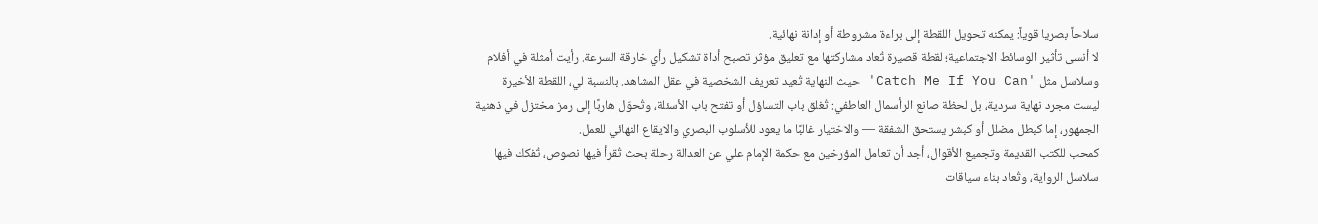سلاحاً بصريا قوياً: يمكنه تحويل اللقطة إلى براءة مشروطة أو إدانة نهائية.
لا أنسى تأثير الوسائط الاجتماعية؛ لقطة قصيرة تُعاد مشاركتها مع تعليق مؤثر تصبح أداة تشكيل رأي خارقة السرعة. رأيت أمثلة في أفلام وسلاسل مثل 'Catch Me If You Can' حيث النهاية تُعيد تعريف الشخصية في عقل المشاهد. بالنسبة لي، اللقطة الأخيرة ليست مجرد نهاية سردية، بل لحظة صانع الرأسمال العاطفي: تُغلق باب التساؤل أو تفتح باب الأسئلة، وتُحوّل هاربًا إلى رمز مختزل في ذهنية الجمهور، إما كبطل مضلل أو كبشر يستحق الشفقة — والاختيار غالبًا ما يعود للأسلوب البصري والايقاع النهائي للعمل.
كمحب للكتب القديمة وتجميع الأقوال، أجد أن تعامل المؤرخين مع حكمة الإمام علي عن العدالة رحلة بحث تُقرأ فيها نصوص، تُفكك فيها سلاسل الرواية، وتُعاد بناء سياقات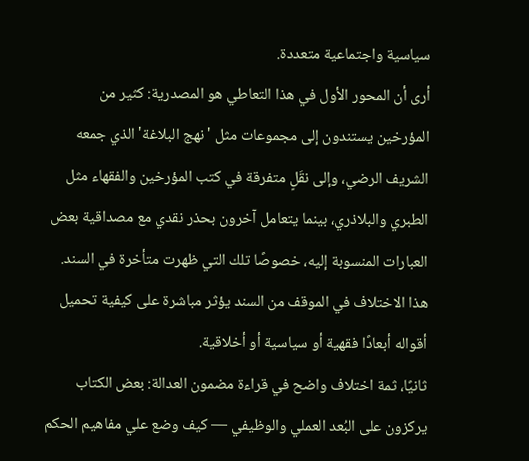سياسية واجتماعية متعددة.
أرى أن المحور الأول في هذا التعاطي هو المصدرية: كثير من المؤرخين يستندون إلى مجموعات مثل 'نهج البلاغة' الذي جمعه الشريف الرضي، وإلى نقَلٍ متفرقة في كتب المؤرخين والفقهاء مثل الطبري والبلاذري، بينما يتعامل آخرون بحذر نقدي مع مصداقية بعض العبارات المنسوبة إليه، خصوصًا تلك التي ظهرت متأخرة في السند. هذا الاختلاف في الموقف من السند يؤثر مباشرة على كيفية تحميل أقواله أبعادًا فقهية أو سياسية أو أخلاقية.
ثانيًا، ثمة اختلاف واضح في قراءة مضمون العدالة: بعض الكتاب يركزون على البُعد العملي والوظيفي — كيف وضع علي مفاهيم الحكم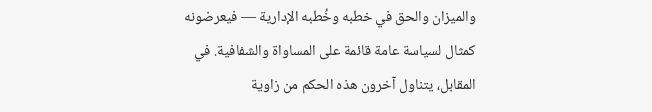والميزان والحق في خطبه وخُطبه الإدارية — فيعرضونه كمثال لسياسة عامة قائمة على المساواة والشفافية. في المقابل، يتناول آخرون هذه الحكم من زاوية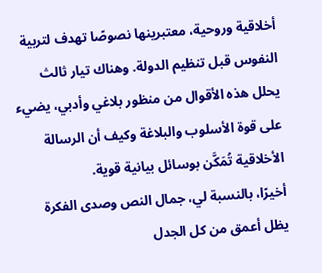أخلاقية وروحية، معتبرينها نصوصًا تهدف لتربية النفوس قبل تنظيم الدولة. وهناك تيار ثالث يحلل هذه الأقوال من منظور بلاغي وأدبي، يضيء على قوة الأسلوب والبلاغة وكيف أن الرسالة الأخلاقية تُمَكَّن بوسائل بيانية قوية.
أخيرًا، بالنسبة لي، جمال النص وصدى الفكرة يظل أعمق من كل الجدل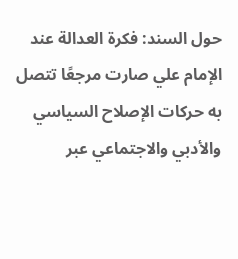حول السند: فكرة العدالة عند الإمام علي صارت مرجعًا تتصل به حركات الإصلاح السياسي والأدبي والاجتماعي عبر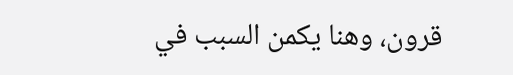قرون، وهنا يكمن السبب في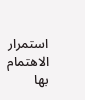استمرار الاهتمام بها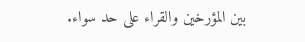بين المؤرخين والقراء على حد سواء.